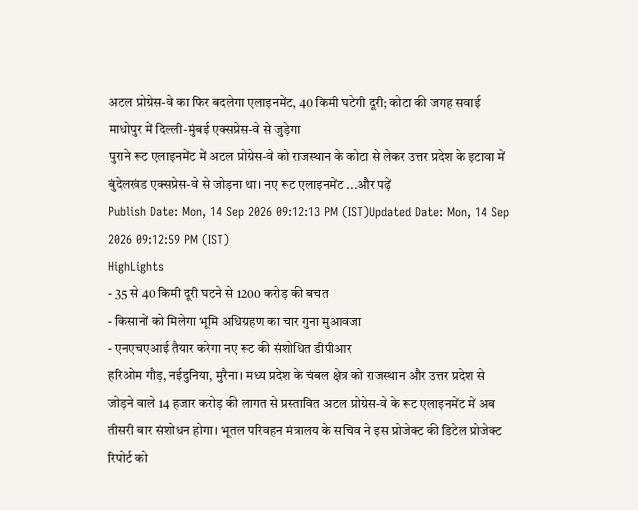अटल प्रोग्रेस-वे का फिर बदलेगा एलाइनमेंट, 40 किमी घटेगी दूरी; कोटा की जगह सवाई माधोपुर में दिल्ली-मुंबई एक्सप्रेस-वे से जुड़ेगा
पुराने रूट एलाइनमेंट में अटल प्रोग्रेस-वे को राजस्थान के कोटा से लेकर उत्तर प्रदेश के इटावा में बुंदेलखंड एक्सप्रेस-वे से जोड़ना था। नए रूट एलाइनमेंट ...और पढ़ें
Publish Date: Mon, 14 Sep 2026 09:12:13 PM (IST)Updated Date: Mon, 14 Sep 2026 09:12:59 PM (IST)
HighLights
- 35 से 40 किमी दूरी घटने से 1200 करोड़ की बचत
- किसानों को मिलेगा भूमि अधिग्रहण का चार गुना मुआवजा
- एनएचएआई तैयार करेगा नए रूट की संशोधित डीपीआर
हरिओम गौड़, नईदुनिया, मुरैना। मध्य प्रदेश के चंबल क्षेत्र को राजस्थान और उत्तर प्रदेश से जोड़ने वाले 14 हजार करोड़ की लागत से प्रस्तावित अटल प्रोग्रेस-वे के रूट एलाइनमेंट में अब तीसरी बार संशोधन होगा। भूतल परिवहन मंत्रालय के सचिव ने इस प्रोजेक्ट की डिटेल प्रोजेक्ट रिपोर्ट को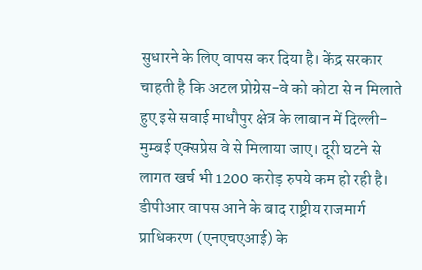सुधारने के लिए वापस कर दिया है। केंद्र सरकार चाहती है कि अटल प्रोग्रेस-वे को कोटा से न मिलाते हुए इसे सवाई माधौपुर क्षेत्र के लाबान में दिल्ली-मुम्बई एक्सप्रेस वे से मिलाया जाए। दूरी घटने से लागत खर्च भी 1200 करोड़ रुपये कम हो रही है। डीपीआर वापस आने के बाद राष्ट्रीय राजमार्ग प्राधिकरण (एनएचएआई) के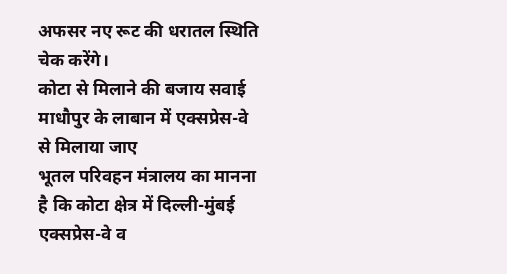अफसर नए रूट की धरातल स्थिति चेक करेंगे।
कोटा से मिलाने की बजाय सवाई माधौपुर के लाबान में एक्सप्रेस-वे से मिलाया जाए
भूतल परिवहन मंत्रालय का मानना है कि कोटा क्षेत्र में दिल्ली-मुंबई एक्सप्रेस-वे व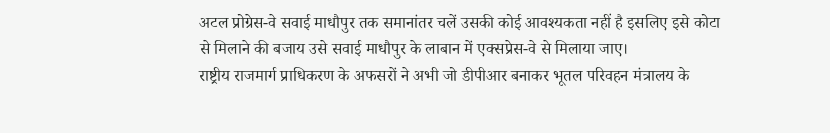अटल प्रोग्रेस-वे सवाई माधौपुर तक समानांतर चलें उसकी कोई आवश्यकता नहीं है इसलिए इसे कोटा से मिलाने की बजाय उसे सवाई माधौपुर के लाबान में एक्सप्रेस-वे से मिलाया जाए।
राष्ट्रीय राजमार्ग प्राधिकरण के अफसरों ने अभी जो डीपीआर बनाकर भूतल परिवहन मंत्रालय के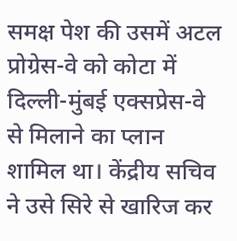समक्ष पेश की उसमें अटल प्रोग्रेस-वे को कोटा में दिल्ली-मुंबई एक्सप्रेस-वे से मिलाने का प्लान शामिल था। केंद्रीय सचिव ने उसे सिरे से खारिज कर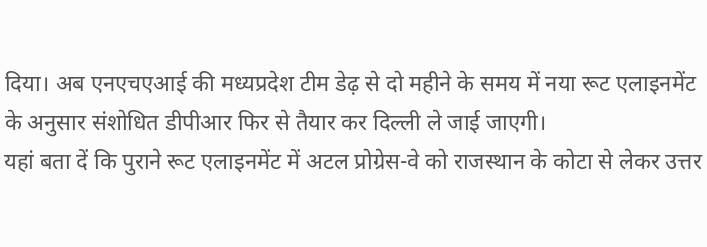दिया। अब एनएचएआई की मध्यप्रदेश टीम डेढ़ से दो महीने के समय में नया रूट एलाइनमेंट के अनुसार संशोधित डीपीआर फिर से तैयार कर दिल्ली ले जाई जाएगी।
यहां बता दें कि पुराने रूट एलाइनमेंट में अटल प्रोग्रेस-वे को राजस्थान के कोटा से लेकर उत्तर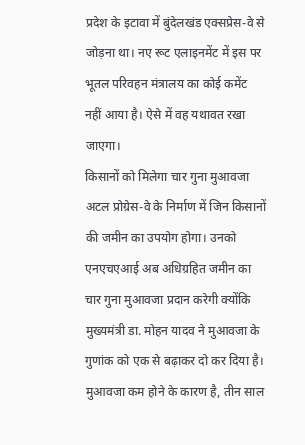प्रदेश के इटावा में बुंदेलखंड एक्सप्रेस-वे से जोड़ना था। नए रूट एलाइनमेंट में इस पर भूतल परिवहन मंत्रालय का कोई कमेंट नहीं आया है। ऐसे में वह यथावत रखा जाएगा।
किसानों को मिलेगा चार गुना मुआवजा
अटल प्रोग्रेस-वे के निर्माण में जिन किसानों की जमीन का उपयोग होगा। उनको एनएचएआई अब अधिग्रहित जमीन का चार गुना मुआवजा प्रदान करेगी क्योंकि मुख्यमंत्री डा. मोहन यादव ने मुआवजा के गुणांक को एक से बढ़ाकर दो कर दिया है। मुआवजा कम होने के कारण है, तीन साल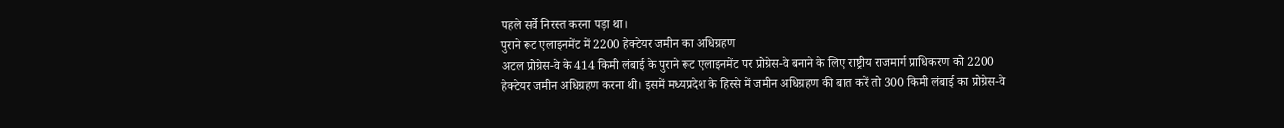पहले सर्वे निरस्त करना पड़ा था।
पुराने रूट एलाइनमेंट में 2200 हेक्टेयर जमीन का अधिग्रहण
अटल प्रोग्रेस-वे के 414 किमी लंबाई के पुराने रूट एलाइनमेंट पर प्रोग्रेस-वे बनाने के लिए राष्ट्रीय राजमार्ग प्राधिकरण को 2200 हेक्टेयर जमीन अधिग्रहण करना थी। इसमें मध्यप्रदेश के हिस्से में जमीन अधिग्रहण की बात करें तो 300 किमी लंबाई का प्रोग्रेस-वे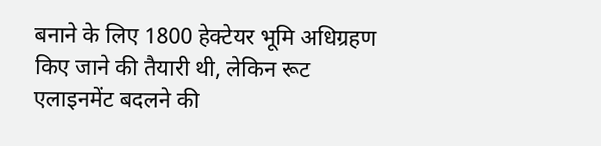बनाने के लिए 1800 हेक्टेयर भूमि अधिग्रहण किए जाने की तैयारी थी, लेकिन रूट एलाइनमेंट बदलने की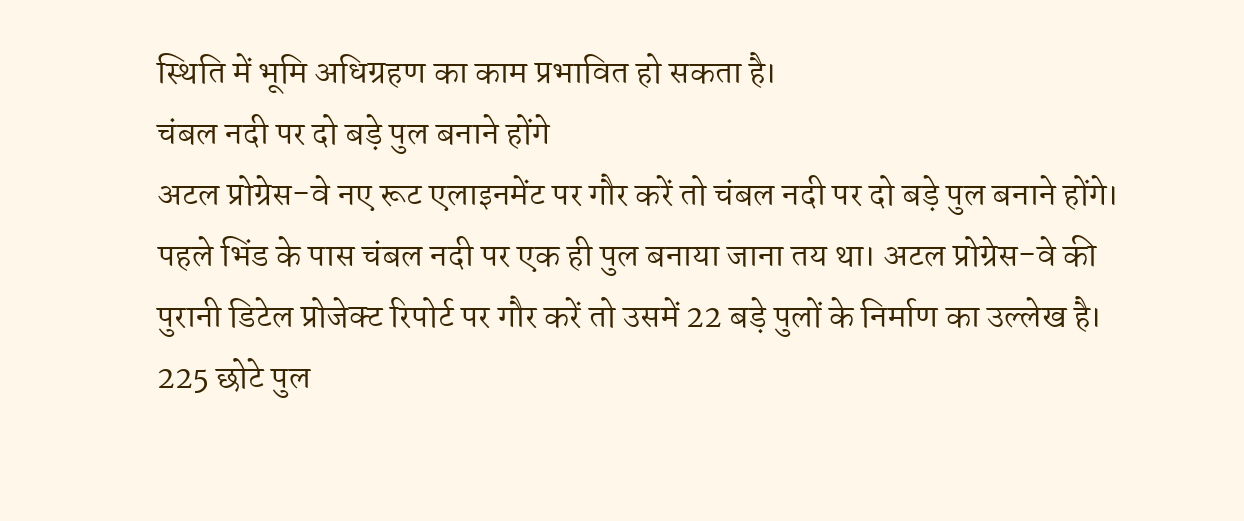स्थिति में भूमि अधिग्रहण का काम प्रभावित हो सकता है।
चंबल नदी पर दो बड़े पुल बनाने होंगे
अटल प्रोग्रेस-वे नए रूट एलाइनमेंट पर गौर करें तो चंबल नदी पर दो बड़े पुल बनाने होंगे। पहले भिंड के पास चंबल नदी पर एक ही पुल बनाया जाना तय था। अटल प्रोग्रेस-वे की पुरानी डिटेल प्रोजेक्ट रिपोर्ट पर गौर करें तो उसमें 22 बड़े पुलों के निर्माण का उल्लेख है। 225 छोटे पुल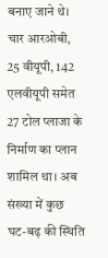बनाए जाने थे। चार आरओबी, 25 वीयूपी, 142 एलवीयूपी समेत 27 टोल प्लाजा के निर्माण का प्लान शामिल था। अब संख्या में कुछ घट-बढ़ की स्थिति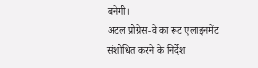बनेगी।
अटल प्रोग्रेस-वे का रूट एलाइनमेंट संशोधित करने के निर्देश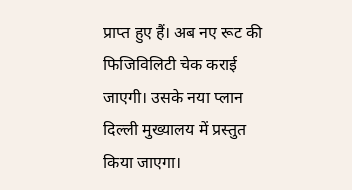प्राप्त हुए हैं। अब नए रूट की फिजिविलिटी चेक कराई जाएगी। उसके नया प्लान दिल्ली मुख्यालय में प्रस्तुत किया जाएगा।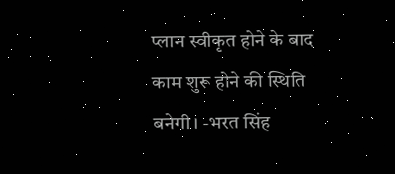प्लान स्वीकृत होने के बाद काम शुरू होने की स्थिति बनेगी। -भरत सिंह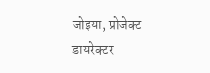जोइया, प्रोजेक्ट डायरेक्टर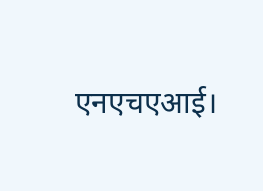एनएचएआई।